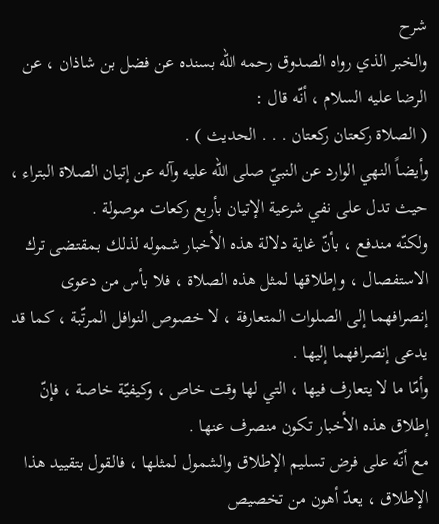شرح
والخبر الذي رواه الصدوق رحمه الله بسنده عن فضل بن شاذان ، عن الرضا عليه السلام ، أنّه قال :
( الصلاة ركعتان ركعتان . . . الحديث ) .
وأيضاً النهي الوارد عن النبيّ صلى الله عليه وآله عن إتيان الصلاة البتراء ، حيث تدل على نفي شرعية الإتيان بأربع ركعات موصولة .
ولكنّه مندفع ، بأنّ غاية دلالة هذه الأخبار شموله لذلك بمقتضى ترك الاستفصال ، وإطلاقها لمثل هذه الصلاة ، فلا بأس من دعوى إنصرافهما إلى الصلوات المتعارفة ، لا خصوص النوافل المرتّبة ، كما قد يدعى إنصرافهما إليها .
وأمّا ما لا يتعارف فيها ، التي لها وقت خاص ، وكيفيّة خاصة ، فإنّ إطلاق هذه الأخبار تكون منصرف عنها .
مع أنّه على فرض تسليم الإطلاق والشمول لمثلها ، فالقول بتقييد هذا الإطلاق ، يعدّ أهون من تخصيص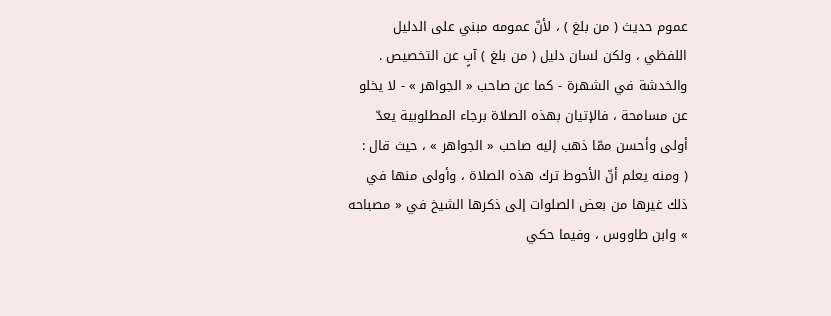عموم حديث ( من بلغ ) ، لأنّ عمومه مبني على الدليل اللفظي ، ولكن لسان دليل ( من بلغ ) آبٍ عن التخصيص .
والخدشة في الشهرة - كما عن صاحب « الجواهر » - لا يخلو عن مسامحة ، فالإتيان بهذه الصلاة برجاء المطلوبية يعدّ أولى وأحسن ممّا ذهب إليه صاحب « الجواهر » ، حيث قال :
( ومنه يعلم أنّ الأحوط ترك هذه الصلاة ، وأولى منها في ذلك غيرها من بعض الصلوات إلى ذكرها الشيخ في « مصباحه » وابن طاووس ، وفيما حكي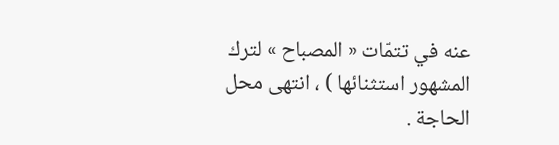عنه في تتمّات « المصباح » لترك المشهور استثنائها ) ، انتهى محل الحاجة .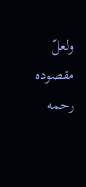ولعلّ مقصوده رحمه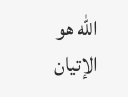الله هو الإتيان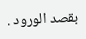بقصد الورود .